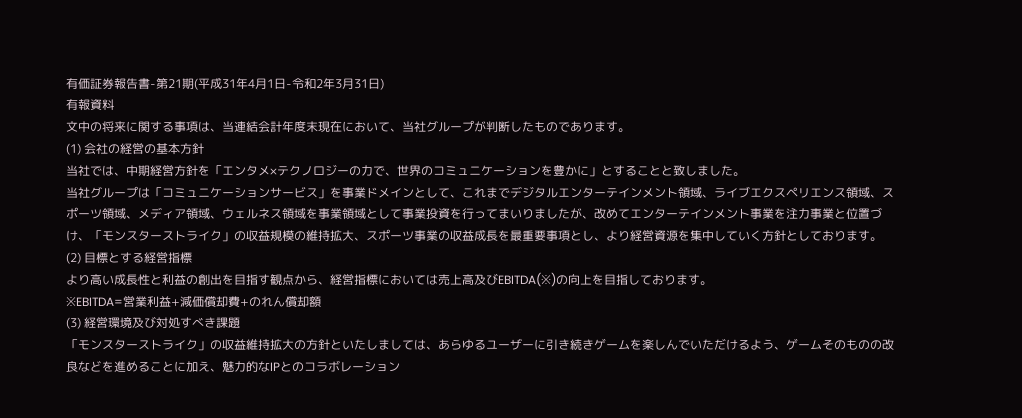有価証券報告書-第21期(平成31年4月1日-令和2年3月31日)
有報資料
文中の将来に関する事項は、当連結会計年度末現在において、当社グループが判断したものであります。
(1) 会社の経営の基本方針
当社では、中期経営方針を「エンタメ×テクノロジーの力で、世界のコミュニケーションを豊かに」とすることと致しました。
当社グループは「コミュニケーションサービス」を事業ドメインとして、これまでデジタルエンターテインメント領域、ライブエクスペリエンス領域、スポーツ領域、メディア領域、ウェルネス領域を事業領域として事業投資を行ってまいりましたが、改めてエンターテインメント事業を注力事業と位置づけ、「モンスターストライク」の収益規模の維持拡大、スポーツ事業の収益成長を最重要事項とし、より経営資源を集中していく方針としております。
(2) 目標とする経営指標
より高い成長性と利益の創出を目指す観点から、経営指標においては売上高及びEBITDA(※)の向上を目指しております。
※EBITDA=営業利益+減価償却費+のれん償却額
(3) 経営環境及び対処すべき課題
「モンスターストライク」の収益維持拡大の方針といたしましては、あらゆるユーザーに引き続きゲームを楽しんでいただけるよう、ゲームそのものの改良などを進めることに加え、魅力的なIPとのコラボレーション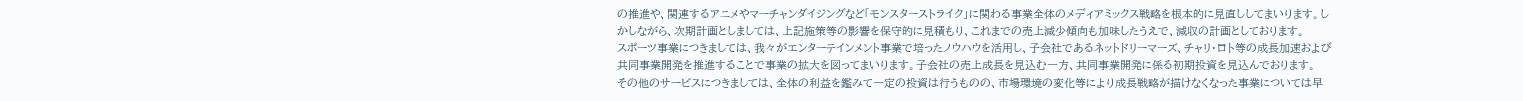の推進や、関連するアニメやマーチャンダイジングなど「モンスターストライク」に関わる事業全体のメディアミックス戦略を根本的に見直ししてまいります。しかしながら、次期計画としましては、上記施策等の影響を保守的に見積もり、これまでの売上減少傾向も加味したうえで、減収の計画としております。
スポーツ事業につきましては、我々がエンターテインメント事業で培ったノウハウを活用し、子会社であるネットドリーマーズ、チャリ・ロト等の成長加速および共同事業開発を推進することで事業の拡大を図ってまいります。子会社の売上成長を見込む一方、共同事業開発に係る初期投資を見込んでおります。
その他のサービスにつきましては、全体の利益を鑑みて一定の投資は行うものの、市場環境の変化等により成長戦略が描けなくなった事業については早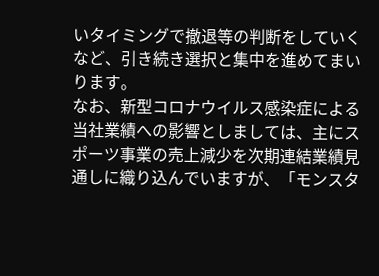いタイミングで撤退等の判断をしていくなど、引き続き選択と集中を進めてまいります。
なお、新型コロナウイルス感染症による当社業績への影響としましては、主にスポーツ事業の売上減少を次期連結業績見通しに織り込んでいますが、「モンスタ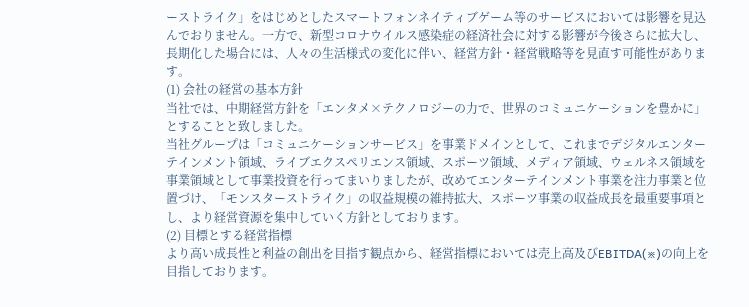ーストライク」をはじめとしたスマートフォンネイティブゲーム等のサービスにおいては影響を見込んでおりません。一方で、新型コロナウイルス感染症の経済社会に対する影響が今後さらに拡大し、長期化した場合には、人々の生活様式の変化に伴い、経営方針・経営戦略等を見直す可能性があります。
(1) 会社の経営の基本方針
当社では、中期経営方針を「エンタメ×テクノロジーの力で、世界のコミュニケーションを豊かに」とすることと致しました。
当社グループは「コミュニケーションサービス」を事業ドメインとして、これまでデジタルエンターテインメント領域、ライブエクスペリエンス領域、スポーツ領域、メディア領域、ウェルネス領域を事業領域として事業投資を行ってまいりましたが、改めてエンターテインメント事業を注力事業と位置づけ、「モンスターストライク」の収益規模の維持拡大、スポーツ事業の収益成長を最重要事項とし、より経営資源を集中していく方針としております。
(2) 目標とする経営指標
より高い成長性と利益の創出を目指す観点から、経営指標においては売上高及びEBITDA(※)の向上を目指しております。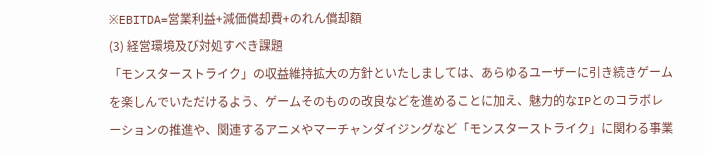※EBITDA=営業利益+減価償却費+のれん償却額
(3) 経営環境及び対処すべき課題
「モンスターストライク」の収益維持拡大の方針といたしましては、あらゆるユーザーに引き続きゲームを楽しんでいただけるよう、ゲームそのものの改良などを進めることに加え、魅力的なIPとのコラボレーションの推進や、関連するアニメやマーチャンダイジングなど「モンスターストライク」に関わる事業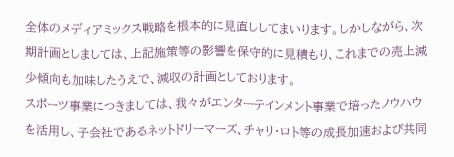全体のメディアミックス戦略を根本的に見直ししてまいります。しかしながら、次期計画としましては、上記施策等の影響を保守的に見積もり、これまでの売上減少傾向も加味したうえで、減収の計画としております。
スポーツ事業につきましては、我々がエンターテインメント事業で培ったノウハウを活用し、子会社であるネットドリーマーズ、チャリ・ロト等の成長加速および共同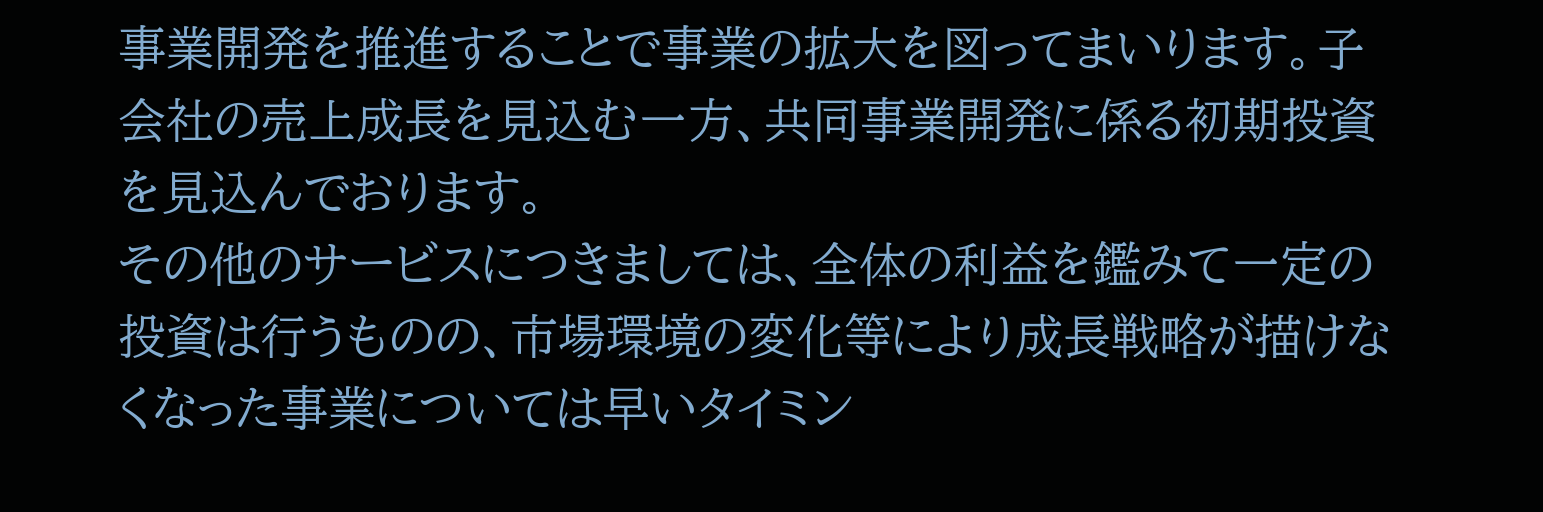事業開発を推進することで事業の拡大を図ってまいります。子会社の売上成長を見込む一方、共同事業開発に係る初期投資を見込んでおります。
その他のサービスにつきましては、全体の利益を鑑みて一定の投資は行うものの、市場環境の変化等により成長戦略が描けなくなった事業については早いタイミン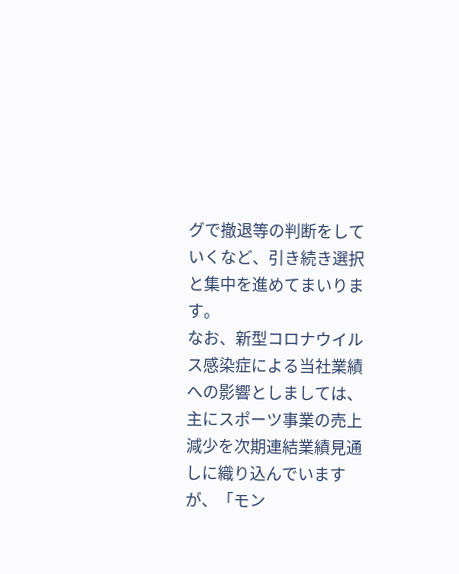グで撤退等の判断をしていくなど、引き続き選択と集中を進めてまいります。
なお、新型コロナウイルス感染症による当社業績への影響としましては、主にスポーツ事業の売上減少を次期連結業績見通しに織り込んでいますが、「モン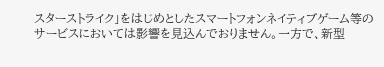スターストライク」をはじめとしたスマートフォンネイティブゲーム等のサービスにおいては影響を見込んでおりません。一方で、新型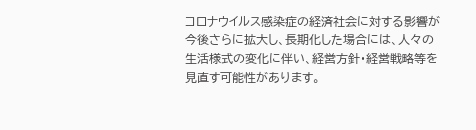コロナウイルス感染症の経済社会に対する影響が今後さらに拡大し、長期化した場合には、人々の生活様式の変化に伴い、経営方針・経営戦略等を見直す可能性があります。